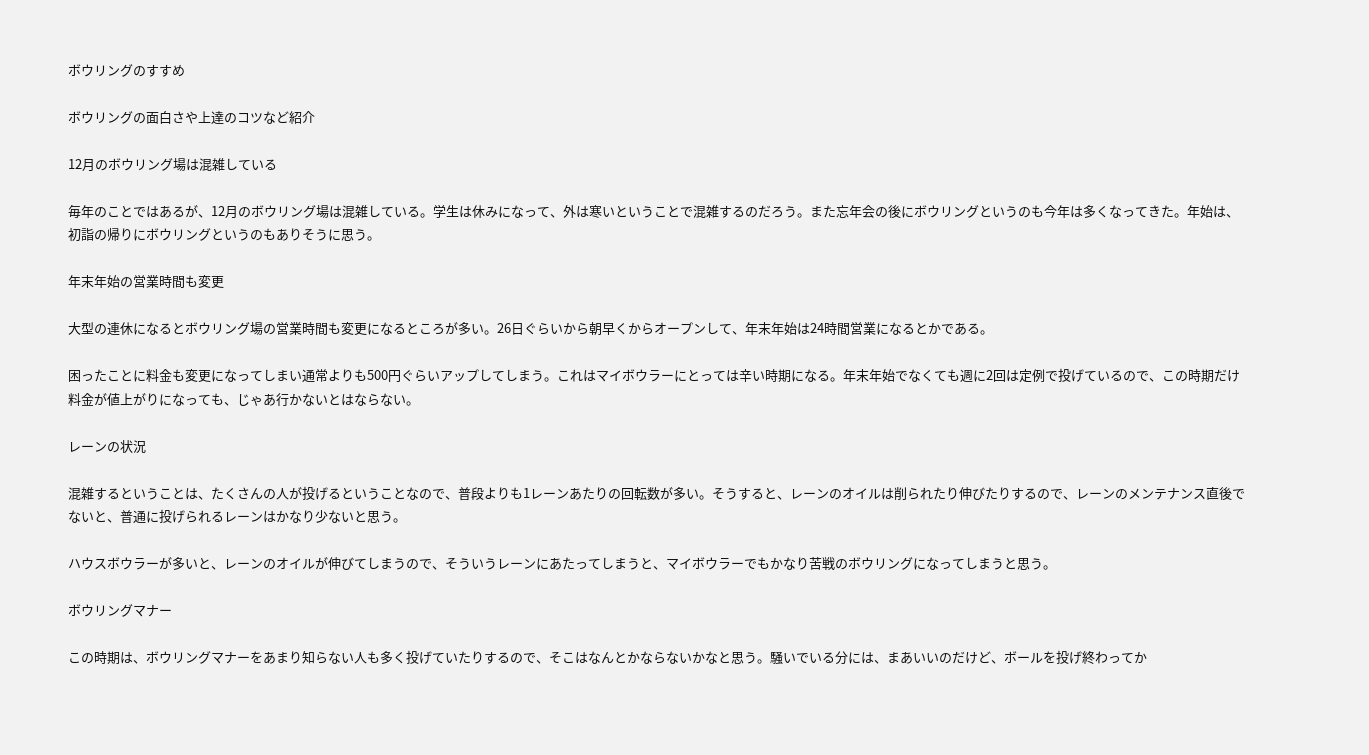ボウリングのすすめ

ボウリングの面白さや上達のコツなど紹介

12月のボウリング場は混雑している

毎年のことではあるが、12月のボウリング場は混雑している。学生は休みになって、外は寒いということで混雑するのだろう。また忘年会の後にボウリングというのも今年は多くなってきた。年始は、初詣の帰りにボウリングというのもありそうに思う。

年末年始の営業時間も変更

大型の連休になるとボウリング場の営業時間も変更になるところが多い。26日ぐらいから朝早くからオープンして、年末年始は24時間営業になるとかである。

困ったことに料金も変更になってしまい通常よりも500円ぐらいアップしてしまう。これはマイボウラーにとっては辛い時期になる。年末年始でなくても週に2回は定例で投げているので、この時期だけ料金が値上がりになっても、じゃあ行かないとはならない。

レーンの状況

混雑するということは、たくさんの人が投げるということなので、普段よりも1レーンあたりの回転数が多い。そうすると、レーンのオイルは削られたり伸びたりするので、レーンのメンテナンス直後でないと、普通に投げられるレーンはかなり少ないと思う。

ハウスボウラーが多いと、レーンのオイルが伸びてしまうので、そういうレーンにあたってしまうと、マイボウラーでもかなり苦戦のボウリングになってしまうと思う。

ボウリングマナー

この時期は、ボウリングマナーをあまり知らない人も多く投げていたりするので、そこはなんとかならないかなと思う。騒いでいる分には、まあいいのだけど、ボールを投げ終わってか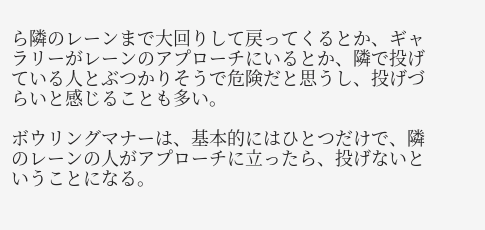ら隣のレーンまで大回りして戻ってくるとか、ギャラリーがレーンのアプローチにいるとか、隣で投げている人とぶつかりそうで危険だと思うし、投げづらいと感じることも多い。

ボウリングマナーは、基本的にはひとつだけで、隣のレーンの人がアプローチに立ったら、投げないということになる。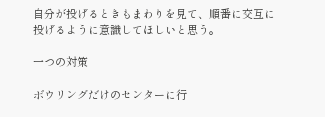自分が投げるときもまわりを見て、順番に交互に投げるように意識してほしいと思う。

一つの対策

ボウリングだけのセンターに行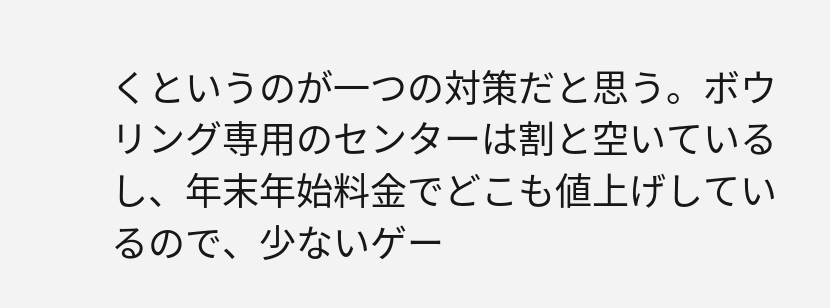くというのが一つの対策だと思う。ボウリング専用のセンターは割と空いているし、年末年始料金でどこも値上げしているので、少ないゲー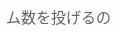ム数を投げるの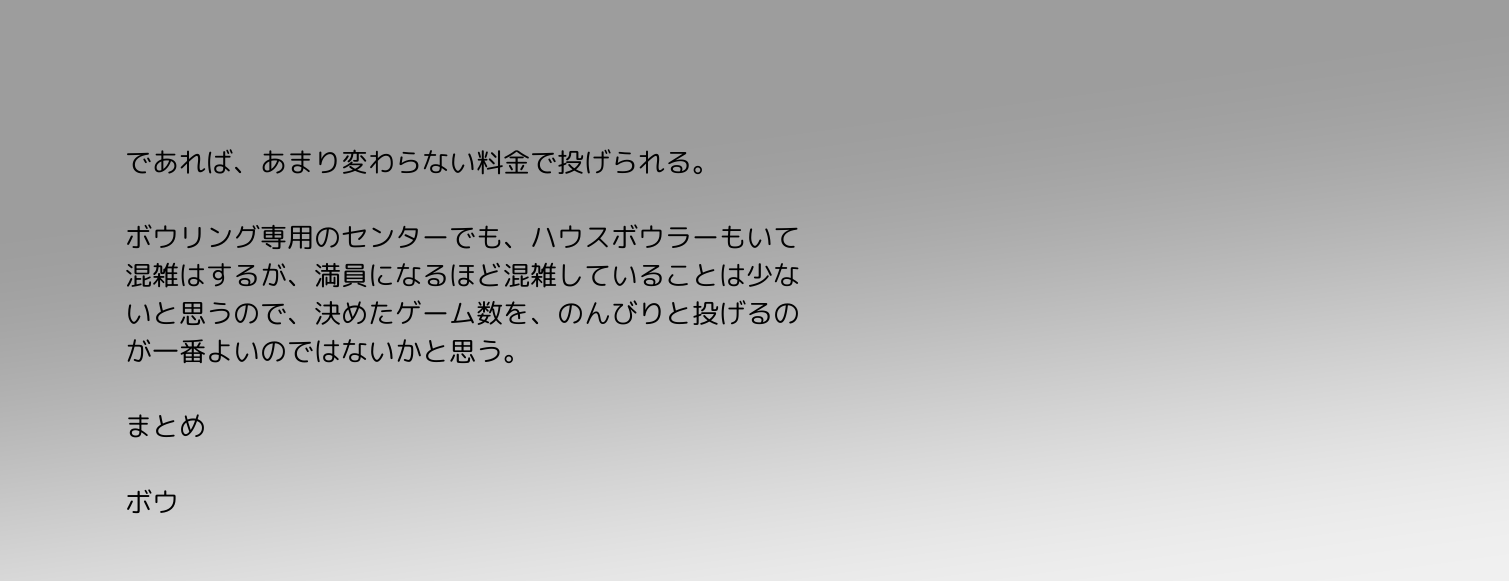であれば、あまり変わらない料金で投げられる。

ボウリング専用のセンターでも、ハウスボウラーもいて混雑はするが、満員になるほど混雑していることは少ないと思うので、決めたゲーム数を、のんびりと投げるのが一番よいのではないかと思う。

まとめ

ボウ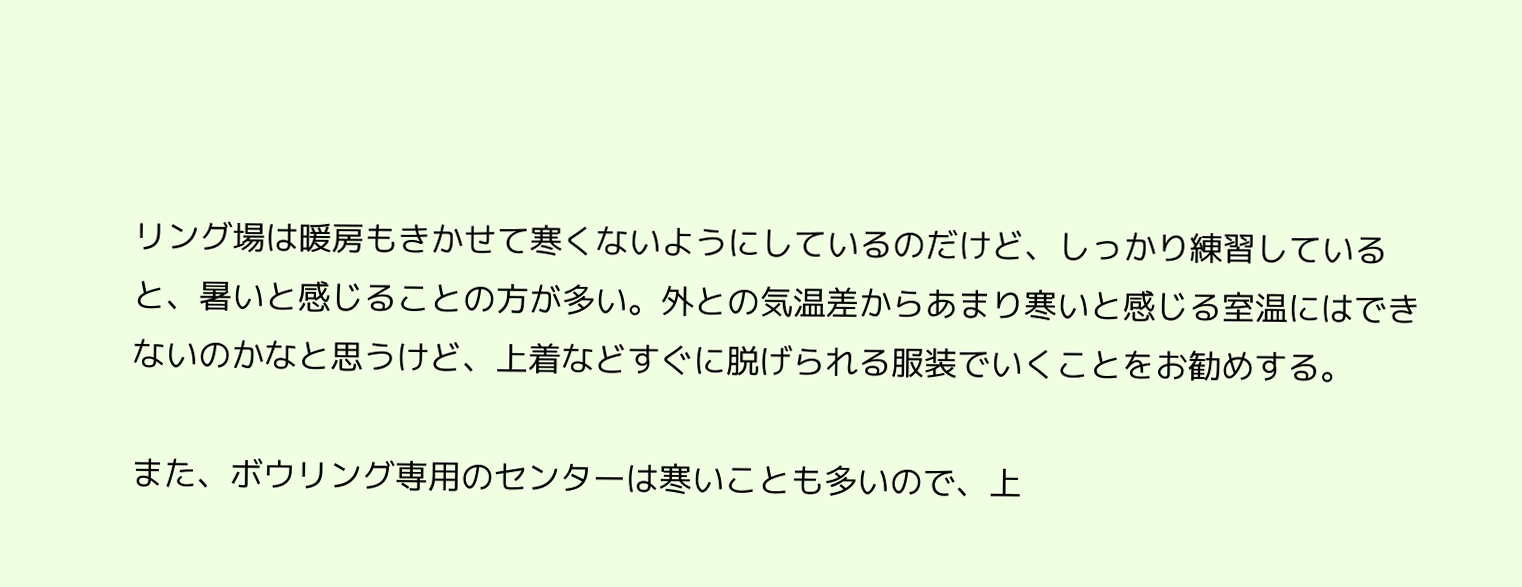リング場は暖房もきかせて寒くないようにしているのだけど、しっかり練習していると、暑いと感じることの方が多い。外との気温差からあまり寒いと感じる室温にはできないのかなと思うけど、上着などすぐに脱げられる服装でいくことをお勧めする。

また、ボウリング専用のセンターは寒いことも多いので、上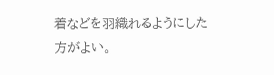着などを羽織れるようにした方がよい。